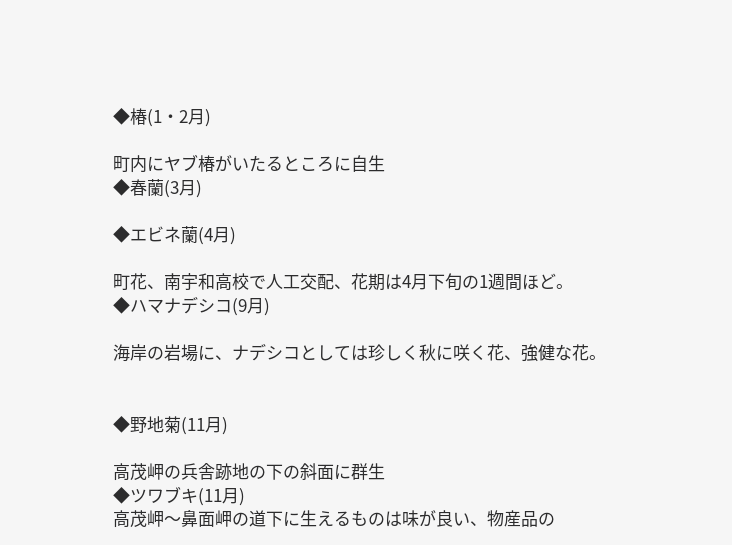◆椿(1・2月)

町内にヤブ椿がいたるところに自生
◆春蘭(3月)

◆エビネ蘭(4月)

町花、南宇和高校で人工交配、花期は4月下旬の1週間ほど。
◆ハマナデシコ(9月)

海岸の岩場に、ナデシコとしては珍しく秋に咲く花、強健な花。


◆野地菊(11月)

高茂岬の兵舎跡地の下の斜面に群生
◆ツワブキ(11月)
高茂岬〜鼻面岬の道下に生えるものは味が良い、物産品の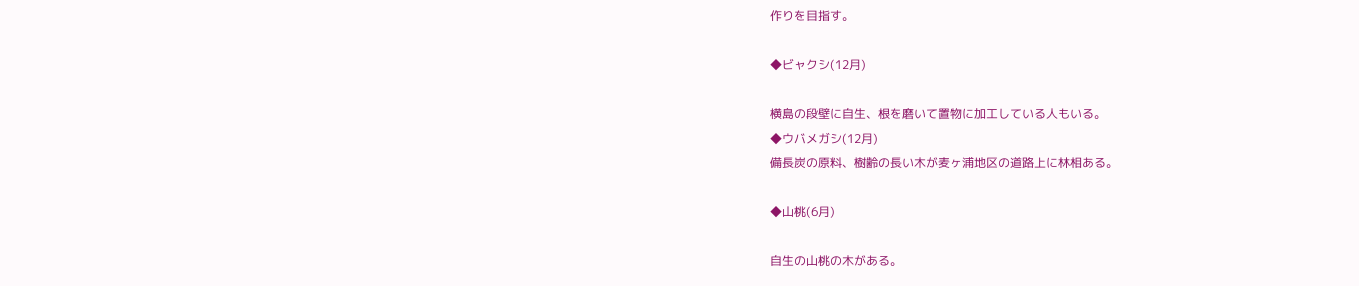作りを目指す。

◆ビャクシ(12月)

横島の段壁に自生、根を磨いて置物に加工している人もいる。
◆ウバメガシ(12月)
備長炭の原料、樹齢の長い木が麦ヶ浦地区の道路上に林相ある。

◆山桃(6月)

自生の山桃の木がある。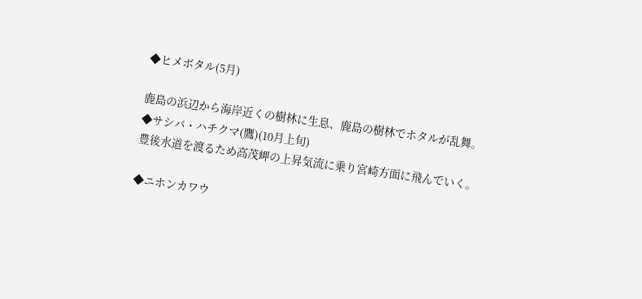◆ヒメボタル(5月)

鹿島の浜辺から海岸近くの樹林に生息、鹿島の樹林でホタルが乱舞。
◆サシバ・ハチクマ(鷹)(10月上旬)
豊後水道を渡るため高茂岬の上昇気流に乗り宮崎方面に飛んでいく。

◆ニホンカワウ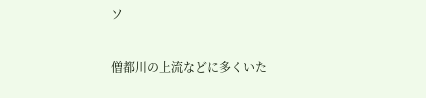ソ

僧都川の上流などに多くいた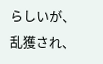らしいが、乱獲され、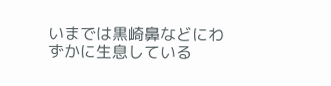いまでは黒崎鼻などにわずかに生息している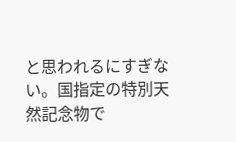と思われるにすぎない。国指定の特別天然記念物で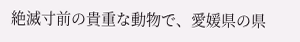絶滅寸前の貴重な動物で、愛媛県の県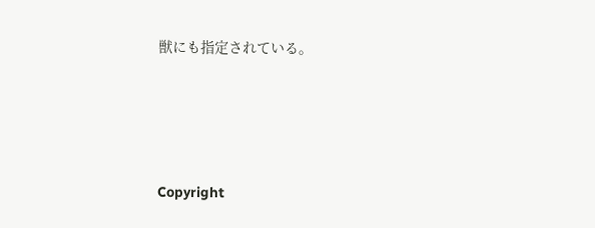獣にも指定されている。




Copyright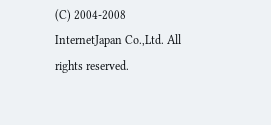(C) 2004-2008 InternetJapan Co.,Ltd. All rights reserved.